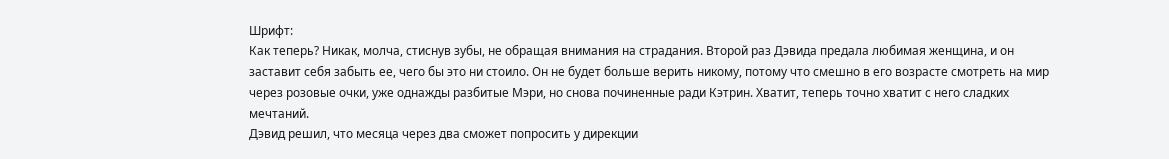Шрифт:
Как теперь? Никак, молча, стиснув зубы, не обращая внимания на страдания. Второй раз Дэвида предала любимая женщина, и он заставит себя забыть ее, чего бы это ни стоило. Он не будет больше верить никому, потому что смешно в его возрасте смотреть на мир через розовые очки, уже однажды разбитые Мэри, но снова починенные ради Кэтрин. Хватит, теперь точно хватит с него сладких мечтаний.
Дэвид решил, что месяца через два сможет попросить у дирекции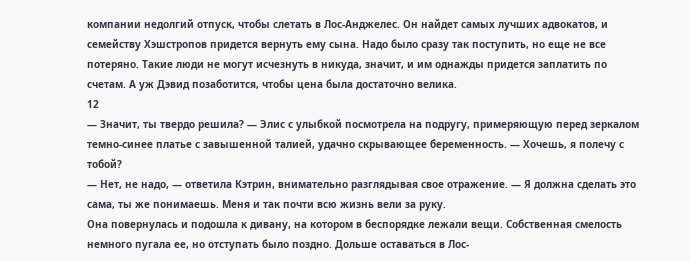компании недолгий отпуск, чтобы слетать в Лос-Анджелес. Он найдет самых лучших адвокатов, и семейству Хэшстропов придется вернуть ему сына. Надо было сразу так поступить, но еще не все потеряно. Такие люди не могут исчезнуть в никуда, значит, и им однажды придется заплатить по счетам. А уж Дэвид позаботится, чтобы цена была достаточно велика.
12
— Значит, ты твердо решила? — Элис с улыбкой посмотрела на подругу, примеряющую перед зеркалом темно-синее платье с завышенной талией, удачно скрывающее беременность. — Хочешь, я полечу с тобой?
— Нет, не надо, — ответила Кэтрин, внимательно разглядывая свое отражение. — Я должна сделать это сама, ты же понимаешь. Меня и так почти всю жизнь вели за руку.
Она повернулась и подошла к дивану, на котором в беспорядке лежали вещи. Собственная смелость немного пугала ее, но отступать было поздно. Дольше оставаться в Лос-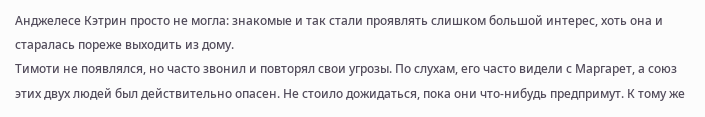Анджелесе Кэтрин просто не могла: знакомые и так стали проявлять слишком большой интерес, хоть она и старалась пореже выходить из дому.
Тимоти не появлялся, но часто звонил и повторял свои угрозы. По слухам, его часто видели с Маргарет, а союз этих двух людей был действительно опасен. Не стоило дожидаться, пока они что-нибудь предпримут. К тому же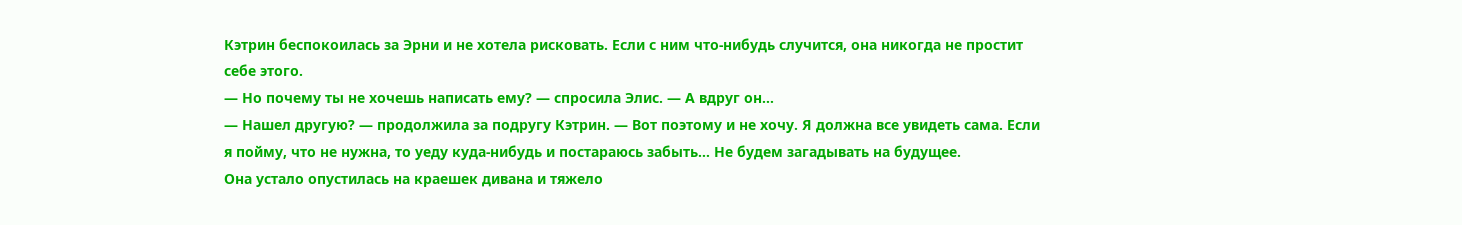Кэтрин беспокоилась за Эрни и не хотела рисковать. Если с ним что-нибудь случится, она никогда не простит себе этого.
— Но почему ты не хочешь написать ему? — спросила Элис. — А вдруг он…
— Нашел другую? — продолжила за подругу Кэтрин. — Вот поэтому и не хочу. Я должна все увидеть сама. Если я пойму, что не нужна, то уеду куда-нибудь и постараюсь забыть… Не будем загадывать на будущее.
Она устало опустилась на краешек дивана и тяжело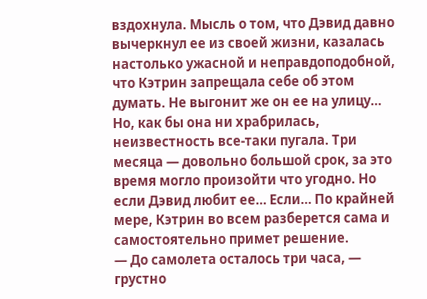вздохнула. Мысль о том, что Дэвид давно вычеркнул ее из своей жизни, казалась настолько ужасной и неправдоподобной, что Кэтрин запрещала себе об этом думать. Не выгонит же он ее на улицу…
Но, как бы она ни храбрилась, неизвестность все-таки пугала. Три месяца — довольно большой срок, за это время могло произойти что угодно. Но если Дэвид любит ее… Если… По крайней мере, Кэтрин во всем разберется сама и самостоятельно примет решение.
— До самолета осталось три часа, — грустно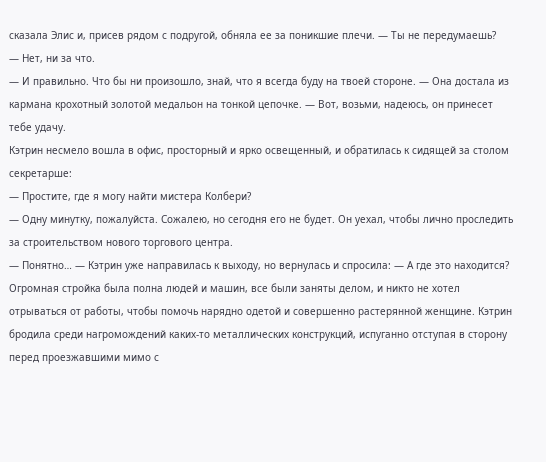сказала Элис и, присев рядом с подругой, обняла ее за поникшие плечи. — Ты не передумаешь?
— Нет, ни за что.
— И правильно. Что бы ни произошло, знай, что я всегда буду на твоей стороне. — Она достала из кармана крохотный золотой медальон на тонкой цепочке. — Вот, возьми, надеюсь, он принесет тебе удачу.
Кэтрин несмело вошла в офис, просторный и ярко освещенный, и обратилась к сидящей за столом секретарше:
— Простите, где я могу найти мистера Колбери?
— Одну минутку, пожалуйста. Сожалею, но сегодня его не будет. Он уехал, чтобы лично проследить за строительством нового торгового центра.
— Понятно… — Кэтрин уже направилась к выходу, но вернулась и спросила: — А где это находится?
Огромная стройка была полна людей и машин, все были заняты делом, и никто не хотел отрываться от работы, чтобы помочь нарядно одетой и совершенно растерянной женщине. Кэтрин бродила среди нагромождений каких-то металлических конструкций, испуганно отступая в сторону перед проезжавшими мимо с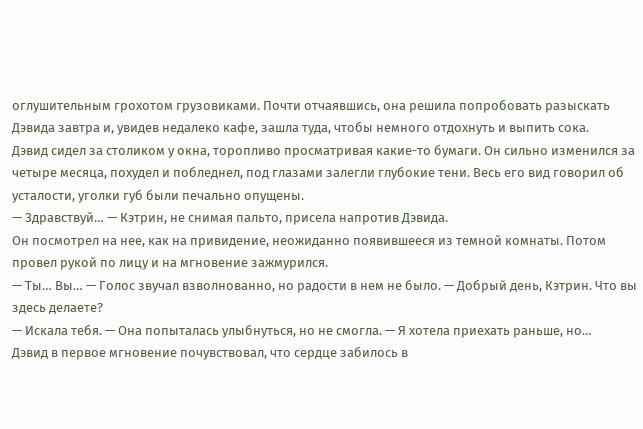оглушительным грохотом грузовиками. Почти отчаявшись, она решила попробовать разыскать Дэвида завтра и, увидев недалеко кафе, зашла туда, чтобы немного отдохнуть и выпить сока.
Дэвид сидел за столиком у окна, торопливо просматривая какие-то бумаги. Он сильно изменился за четыре месяца, похудел и побледнел, под глазами залегли глубокие тени. Весь его вид говорил об усталости, уголки губ были печально опущены.
— Здравствуй… — Кэтрин, не снимая пальто, присела напротив Дэвида.
Он посмотрел на нее, как на привидение, неожиданно появившееся из темной комнаты. Потом провел рукой по лицу и на мгновение зажмурился.
— Ты… Вы… — Голос звучал взволнованно, но радости в нем не было. — Добрый день, Кэтрин. Что вы здесь делаете?
— Искала тебя. — Она попыталась улыбнуться, но не смогла. — Я хотела приехать раньше, но…
Дэвид в первое мгновение почувствовал, что сердце забилось в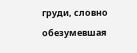груди, словно обезумевшая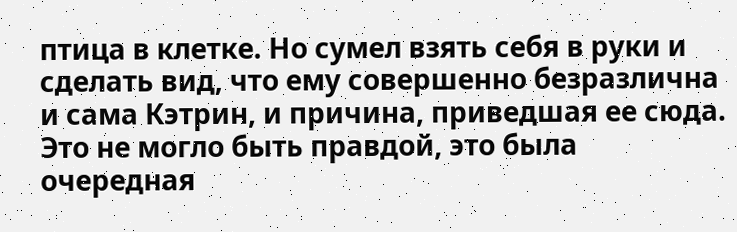птица в клетке. Но сумел взять себя в руки и сделать вид, что ему совершенно безразлична и сама Кэтрин, и причина, приведшая ее сюда. Это не могло быть правдой, это была очередная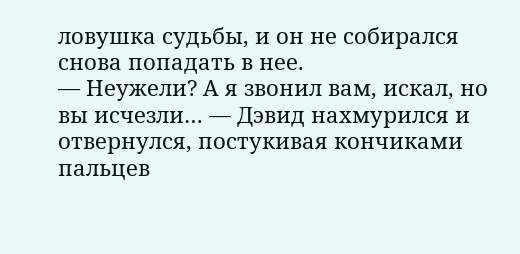ловушка судьбы, и он не собирался снова попадать в нее.
— Неужели? А я звонил вам, искал, но вы исчезли… — Дэвид нахмурился и отвернулся, постукивая кончиками пальцев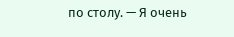по столу. — Я очень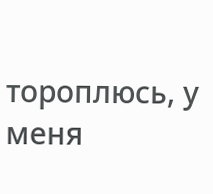тороплюсь, у меня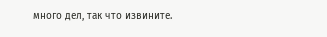много дел, так что извините.